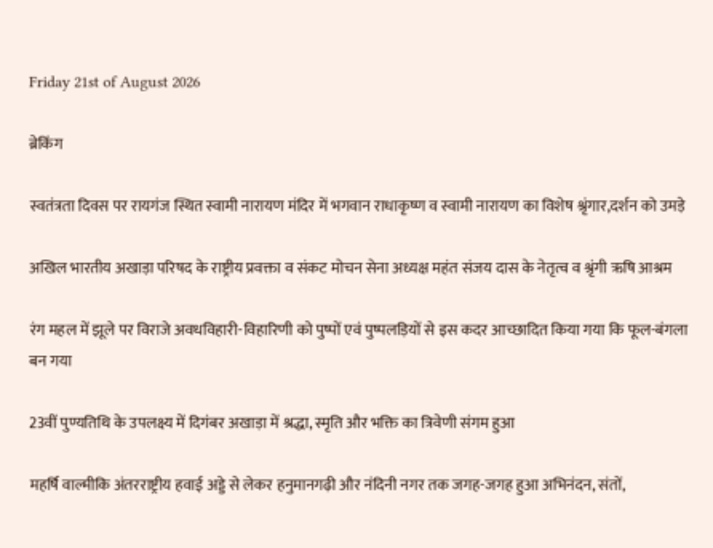Friday 21st of August 2026

ब्रेकिंग

स्वतंत्रता दिवस पर रायगंज स्थित स्वामी नारायण मंदिर में भगवान राधाकृष्ण व स्वामी नारायण का विशेष श्रृंगार,दर्शन को उमड़े

अखिल भारतीय अखाड़ा परिषद के राष्ट्रीय प्रवक्ता व संकट मोचन सेना अध्यक्ष महंत संजय दास के नेतृत्व व श्रृंगी ऋषि आश्रम

रंग महल में झूले पर विराजे अवधविहारी-विहारिणी को पुष्पों एवं पुष्पलड़ियों से इस कदर आच्छादित किया गया कि फूल-बंगला बन गया

23वीं पुण्यतिथि के उपलक्ष्य में दिगंबर अखाड़ा में श्रद्धा, स्मृति और भक्ति का त्रिवेणी संगम हुआ

महर्षि वाल्मीकि अंतरराष्ट्रीय हवाई अड्डे से लेकर हनुमानगढ़ी और नंदिनी नगर तक जगह-जगह हुआ अभिनंदन, संतों,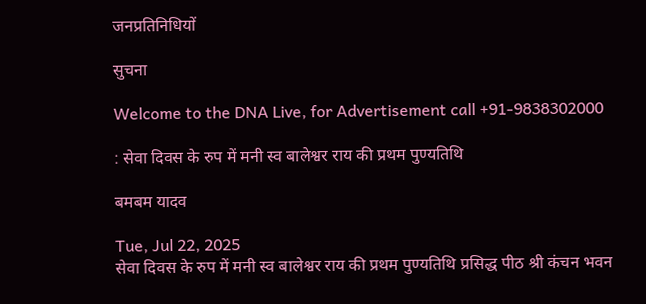जनप्रतिनिधियों

सुचना

Welcome to the DNA Live, for Advertisement call +91-9838302000

: सेवा दिवस के रुप में मनी स्व बालेश्वर राय की प्रथम पुण्यतिथि

बमबम यादव

Tue, Jul 22, 2025
सेवा दिवस के रुप में मनी स्व बालेश्वर राय की प्रथम पुण्यतिथि प्रसिद्ध पीठ श्री कंचन भवन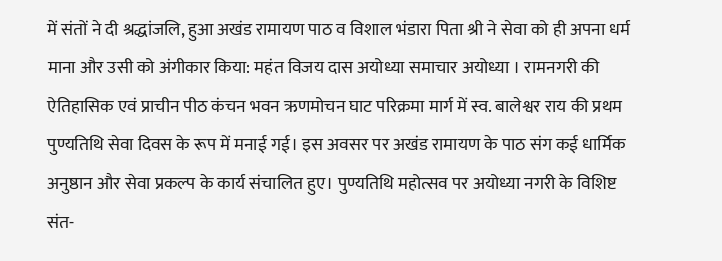में संतों ने दी श्रद्धांजलि, हुआ अखंड रामायण पाठ व विशाल भंडारा पिता श्री ने सेवा को ही अपना धर्म माना और उसी को अंगीकार किया: महंत विजय दास अयोध्या समाचार अयोध्या । रामनगरी की ऐतिहासिक एवं प्राचीन पीठ कंचन भवन ऋणमोचन घाट परिक्रमा मार्ग में स्व. बालेश्वर राय की प्रथम पुण्यतिथि सेवा दिवस के रूप में मनाई गई। इस अवसर पर अखंड रामायण के पाठ संग कई धार्मिक अनुष्ठान और सेवा प्रकल्प के कार्य संचालित हुए। पुण्यतिथि महोत्सव पर अयोध्या नगरी के विशिष्ट संत-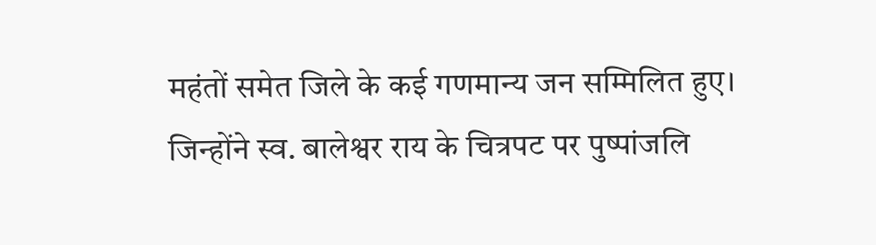महंतों समेत जिले के कई गणमान्य जन सम्मिलित हुए। जिन्होंने स्व. बालेश्वर राय के चित्रपट पर पुष्पांजलि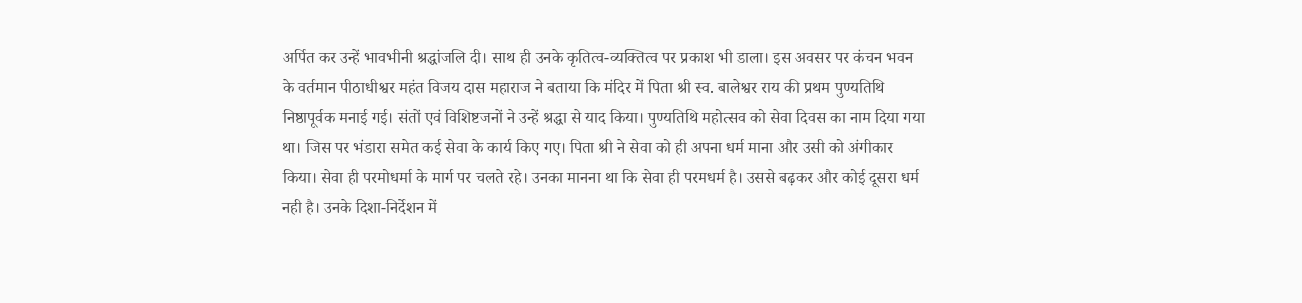अर्पित कर उन्हें भावभीनी श्रद्धांजलि दी। साथ ही उनके कृतित्व-व्यक्तित्व पर प्रकाश भी डाला। इस अवसर पर कंचन भवन के वर्तमान पीठाधीश्वर महंत विजय दास महाराज ने बताया कि मंदिर में पिता श्री स्व. बालेश्वर राय की प्रथम पुण्यतिथि निष्ठापूर्वक मनाई गई। संतों एवं विशिष्टजनों ने उन्हें श्रद्धा से याद किया। पुण्यतिथि महोत्सव को सेवा दिवस का नाम दिया गया था। जिस पर भंडारा समेत कई सेवा के कार्य किए गए। पिता श्री ने सेवा को ही अपना धर्म माना और उसी को अंगीकार किया। सेवा ही परमोधर्मा के मार्ग पर चलते रहे। उनका मानना था कि सेवा ही परमधर्म है। उससे बढ़कर और कोई दूसरा धर्म नही है। उनके दिशा-निर्देशन में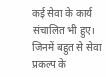कई सेवा के कार्य संचालित भी हुए। जिनमें बहुत से सेवा प्रकल्प के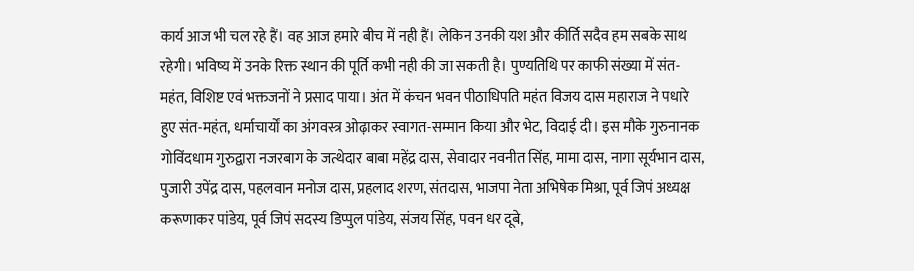कार्य आज भी चल रहे हैं। वह आज हमारे बीच में नही हैं। लेकिन उनकी यश और कीर्ति सदैव हम सबके साथ रहेगी। भविष्य में उनके रिक्त स्थान की पूर्ति कभी नही की जा सकती है। पुण्यतिथि पर काफी संख्या में संत-महंत, विशिष्ट एवं भक्तजनों ने प्रसाद पाया। अंत में कंचन भवन पीठाधिपति महंत विजय दास महाराज ने पधारे हुए संत-महंत, धर्माचार्यों का अंगवस्त्र ओढ़ाकर स्वागत-सम्मान किया और भेट, विदाई दी। इस मौके गुरुनानक गोविंदधाम गुरुद्वारा नजरबाग के जत्थेदार बाबा महेंद्र दास, सेवादार नवनीत सिंह, मामा दास, नागा सूर्यभान दास, पुजारी उपेंद्र दास, पहलवान मनोज दास, प्रहलाद शरण, संतदास, भाजपा नेता अभिषेक मिश्रा, पूर्व जिपं अध्यक्ष करूणाकर पांडेय, पूर्व जिपं सदस्य डिप्पुल पांडेय, संजय सिंह, पवन धर दूबे,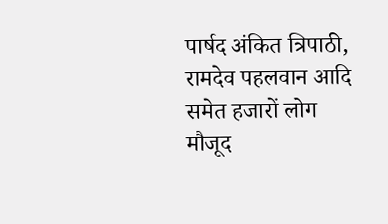पार्षद अंकित त्रिपाठी, रामदेव पहलवान आदि समेत हजारों लोग मौजूद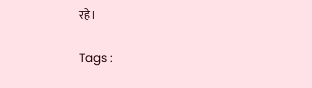रहे।

Tags :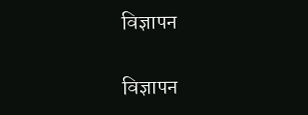विज्ञापन

विज्ञापन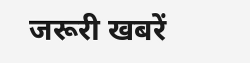जरूरी खबरें